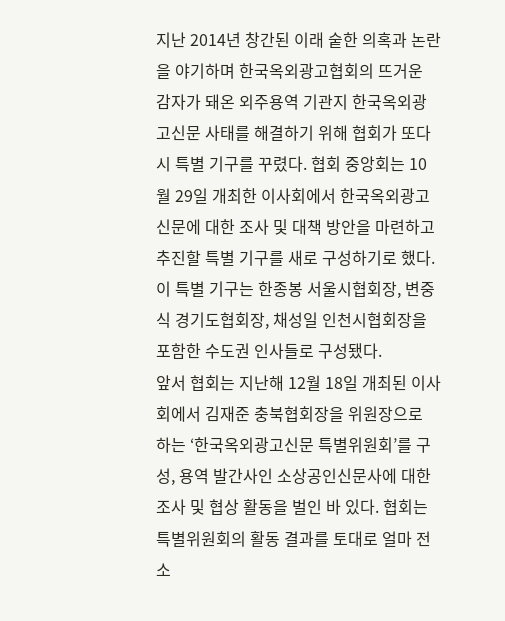지난 2014년 창간된 이래 숱한 의혹과 논란을 야기하며 한국옥외광고협회의 뜨거운 감자가 돼온 외주용역 기관지 한국옥외광고신문 사태를 해결하기 위해 협회가 또다시 특별 기구를 꾸렸다. 협회 중앙회는 10월 29일 개최한 이사회에서 한국옥외광고신문에 대한 조사 및 대책 방안을 마련하고 추진할 특별 기구를 새로 구성하기로 했다. 이 특별 기구는 한종봉 서울시협회장, 변중식 경기도협회장, 채성일 인천시협회장을 포함한 수도권 인사들로 구성됐다.
앞서 협회는 지난해 12월 18일 개최된 이사회에서 김재준 충북협회장을 위원장으로 하는 ‘한국옥외광고신문 특별위원회’를 구성, 용역 발간사인 소상공인신문사에 대한 조사 및 협상 활동을 벌인 바 있다. 협회는 특별위원회의 활동 결과를 토대로 얼마 전 소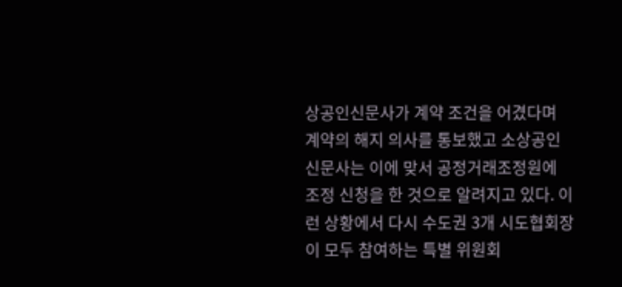상공인신문사가 계약 조건을 어겼다며 계약의 해지 의사를 통보했고 소상공인신문사는 이에 맞서 공정거래조정원에 조정 신청을 한 것으로 알려지고 있다. 이런 상황에서 다시 수도권 3개 시도협회장이 모두 참여하는 특별 위원회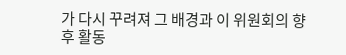가 다시 꾸려져 그 배경과 이 위원회의 향후 활동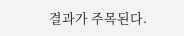결과가 주목된다.